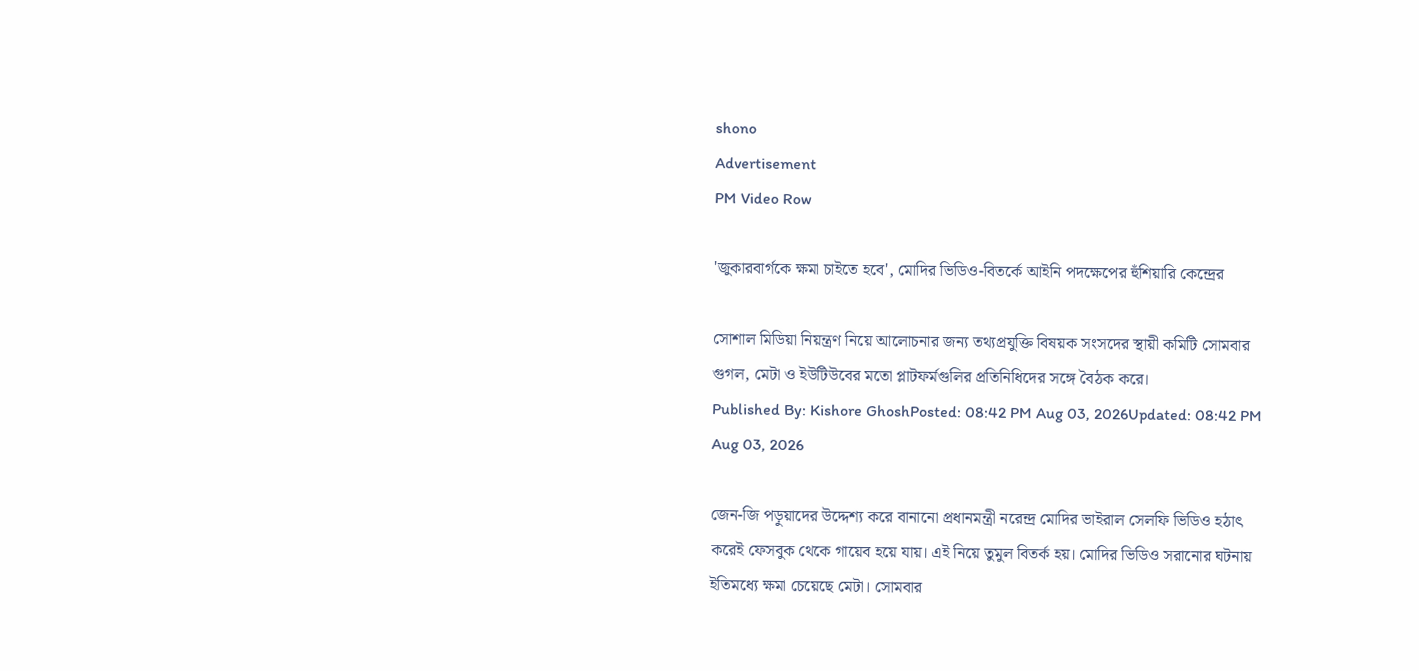shono
Advertisement
PM Video Row

'জুকারবার্গকে ক্ষমা চাইতে হবে', মোদির ভিডিও-বিতর্কে আইনি পদক্ষেপের হুঁশিয়ারি কেন্দ্রের

সোশাল মিডিয়া নিয়ন্ত্রণ নিয়ে আলোচনার জন্য তথ্যপ্রযুক্তি বিষয়ক সংসদের স্থায়ী কমিটি সোমবার গুগল, মেটা ও ইউটিউবের মতো প্লাটফর্মগুলির প্রতিনিধিদের সঙ্গে বৈঠক করে।
Published By: Kishore GhoshPosted: 08:42 PM Aug 03, 2026Updated: 08:42 PM Aug 03, 2026

জেন-জি পড়ুয়াদের উদ্দেশ্য করে বানানো প্রধানমন্ত্রী নরেন্দ্র মোদির ভাইরাল সেলফি ভিডিও হঠাৎ করেই ফেসবুক থেকে গায়েব হয়ে যায়। এই নিয়ে তুমুল বিতর্ক হয়। মোদির ভিডিও সরানোর ঘটনায় ইতিমধ্যে ক্ষমা চেয়েছে মেটা। সোমবার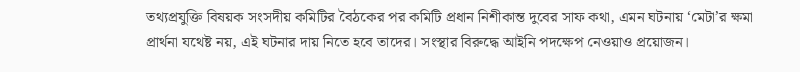তথ্যপ্রযুক্তি বিষয়ক সংসদীয় কমিটির বৈঠকের পর কমিটি প্রধান নিশীকান্ত দুবের সাফ কথা, এমন ঘটনায় ‘মেটা’র ক্ষমা প্রার্থনা যথেষ্ট নয়, এই ঘটনার দায় নিতে হবে তাদের। সংস্থার বিরুদ্ধে আইনি পদক্ষেপ নেওয়াও প্রয়োজন।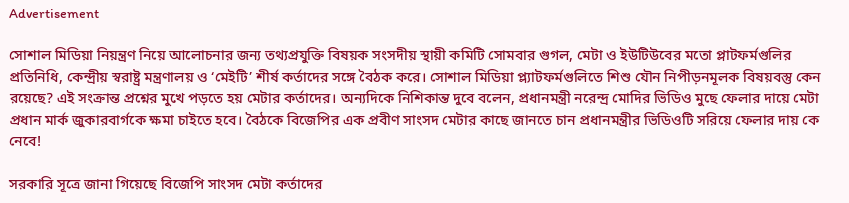Advertisement

সোশাল মিডিয়া নিয়ন্ত্রণ নিয়ে আলোচনার জন্য তথ্যপ্রযুক্তি বিষয়ক সংসদীয় স্থায়ী কমিটি সোমবার গুগল, মেটা ও ইউটিউবের মতো প্লাটফর্মগুলির প্রতিনিধি, কেন্দ্রীয় স্বরাষ্ট্র মন্ত্রণালয় ও ‘মেইটি’ শীর্ষ কর্তাদের সঙ্গে বৈঠক করে। সোশাল মিডিয়া প্ল্যাটফর্মগুলিতে শিশু যৌন নিপীড়নমূলক বিষয়বস্তু কেন রয়েছে? এই সংক্রান্ত প্রশ্নের মুখে পড়তে হয় মেটার কর্তাদের। অন্যদিকে নিশিকান্ত দুবে বলেন, প্রধানমন্ত্রী নরেন্দ্র মোদির ভিডিও মুছে ফেলার দায়ে মেটা প্রধান মার্ক জুকারবার্গকে ক্ষমা চাইতে হবে। বৈঠকে বিজেপির এক প্রবীণ সাংসদ মেটার কাছে জানতে চান প্রধানমন্ত্রীর ভিডিওটি সরিয়ে ফেলার দায় কে নেবে!

সরকারি সূত্রে জানা গিয়েছে বিজেপি সাংসদ মেটা কর্তাদের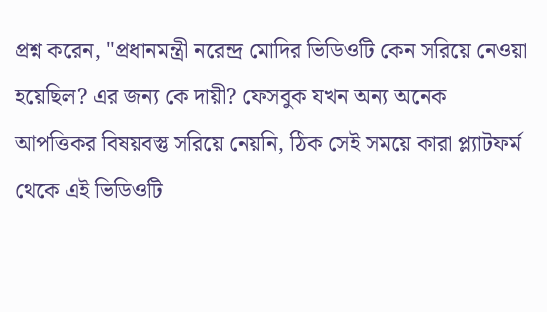প্রশ্ন করেন, "প্রধানমন্ত্রী নরেন্দ্র মোদির ভিডিওটি কেন সরিয়ে নেওয়া হয়েছিল? এর জন্য কে দায়ী? ফেসবুক যখন অন্য অনেক আপত্তিকর বিষয়বস্তু সরিয়ে নেয়নি, ঠিক সেই সময়ে কারা প্ল্যাটফর্ম থেকে এই ভিডিওটি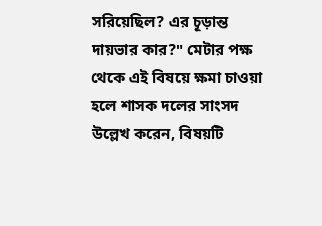সরিয়েছিল? এর চূড়ান্ত দায়ভার কার?" মেটার পক্ষ থেকে এই বিষয়ে ক্ষমা চাওয়া হলে শাসক দলের সাংসদ উল্লেখ করেন, বিষয়টি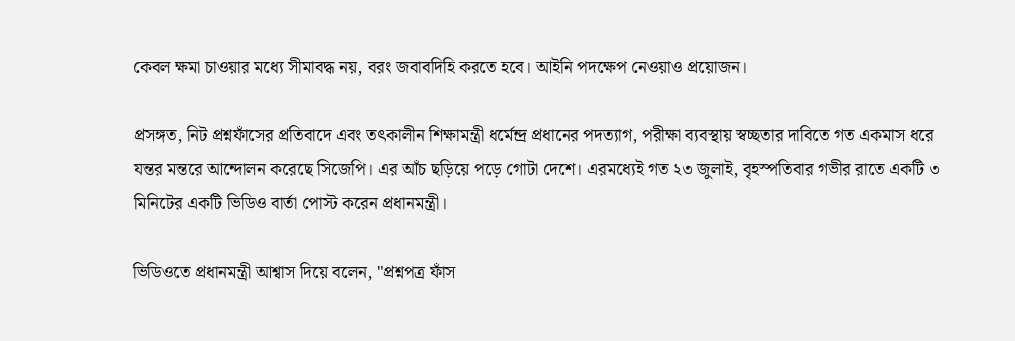কেবল ক্ষমা চাওয়ার মধ্যে সীমাবদ্ধ নয়, বরং জবাবদিহি করতে হবে। আইনি পদক্ষেপ নেওয়াও প্রয়োজন।

প্রসঙ্গত, নিট প্রশ্নফাঁসের প্রতিবাদে এবং তৎকালীন শিক্ষামন্ত্রী ধর্মেন্দ্র প্রধানের পদত্যাগ, পরীক্ষা ব্যবস্থায় স্বচ্ছতার দাবিতে গত একমাস ধরে যন্তর মন্তরে আন্দোলন করেছে সিজেপি। এর আঁচ ছড়িয়ে পড়ে গোটা দেশে। এরমধ্যেই গত ২৩ জুলাই, বৃহস্পতিবার গভীর রাতে একটি ৩ মিনিটের একটি ভিডিও বার্তা পোস্ট করেন প্রধানমন্ত্রী।

ভিডিওতে প্রধানমন্ত্রী আশ্বাস দিয়ে বলেন, "প্রশ্নপত্র ফাঁস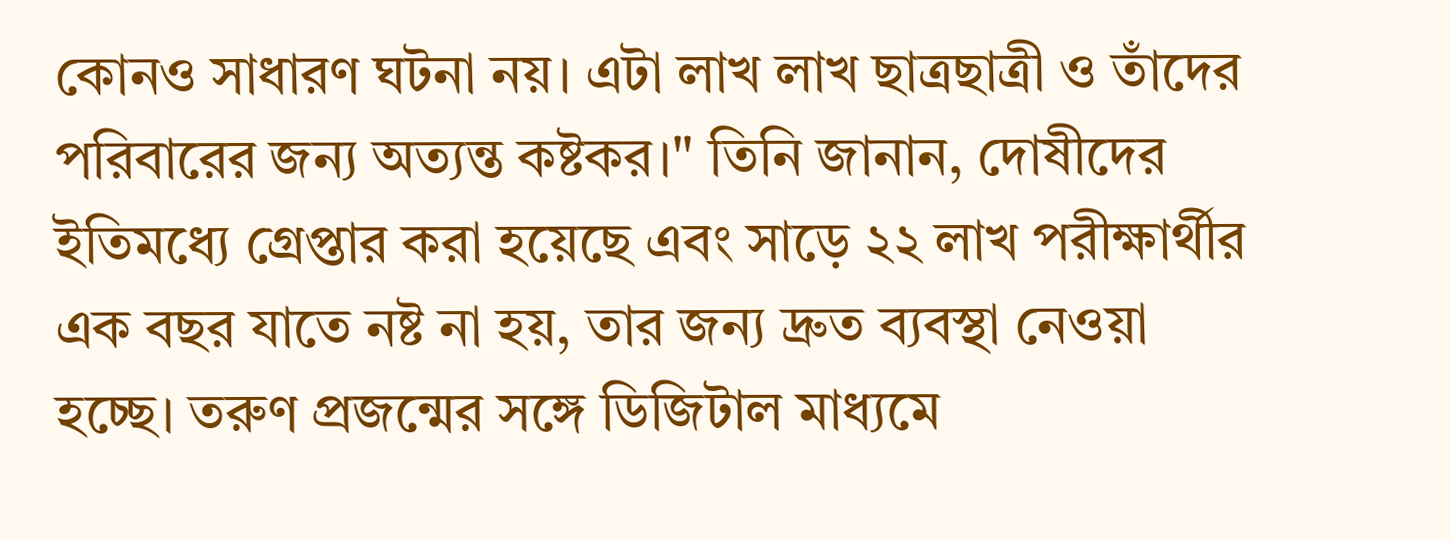কোনও সাধারণ ঘটনা নয়। এটা লাখ লাখ ছাত্রছাত্রী ও তাঁদের পরিবারের জন্য অত্যন্ত কষ্টকর।" তিনি জানান, দোষীদের ইতিমধ্যে গ্রেপ্তার করা হয়েছে এবং সাড়ে ২২ লাখ পরীক্ষার্থীর এক বছর যাতে নষ্ট না হয়, তার জন্য দ্রুত ব্যবস্থা নেওয়া হচ্ছে। তরুণ প্রজন্মের সঙ্গে ডিজিটাল মাধ্যমে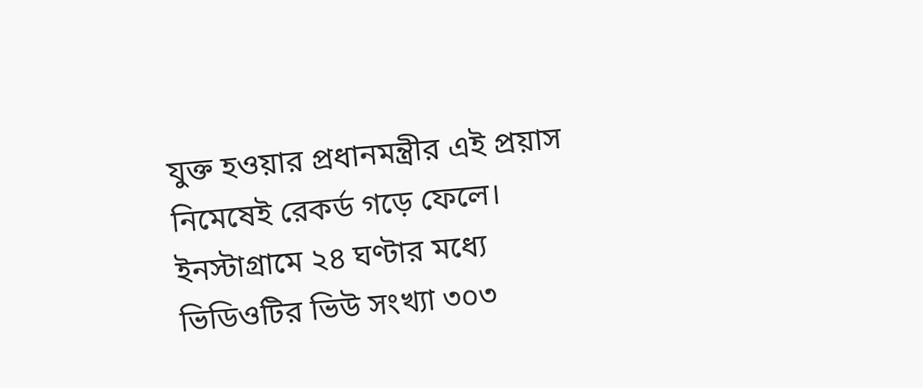যুক্ত হওয়ার প্রধানমন্ত্রীর এই প্রয়াস নিমেষেই রেকর্ড গড়ে ফেলে। ইনস্টাগ্রামে ২৪ ঘণ্টার মধ্যে ভিডিওটির ভিউ সংখ্যা ৩০৩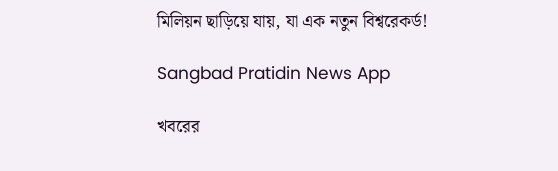মিলিয়ন ছাড়িয়ে যায়, যা এক নতুন বিশ্বরেকর্ড!

Sangbad Pratidin News App

খবরের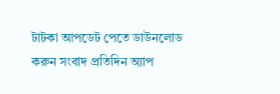টাটকা আপডেট পেতে ডাউনলোড করুন সংবাদ প্রতিদিন অ্যাপ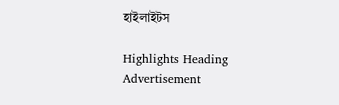হাইলাইটস

Highlights Heading
Advertisement